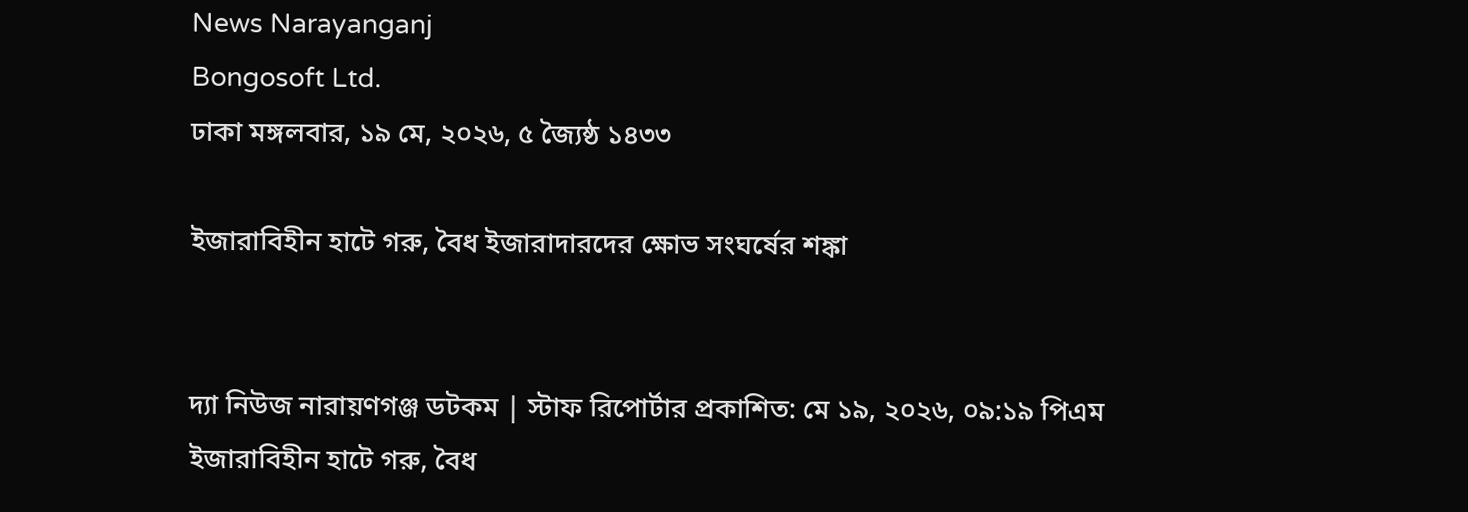News Narayanganj
Bongosoft Ltd.
ঢাকা মঙ্গলবার, ১৯ মে, ২০২৬, ৫ জ্যৈষ্ঠ ১৪৩৩

ইজারাবিহীন হাটে গরু, বৈধ ইজারাদারদের ক্ষোভ সংঘর্ষের শঙ্কা


দ্যা নিউজ নারায়ণগঞ্জ ডটকম | স্টাফ রিপোর্টার প্রকাশিত: মে ১৯, ২০২৬, ০৯:১৯ পিএম ইজারাবিহীন হাটে গরু, বৈধ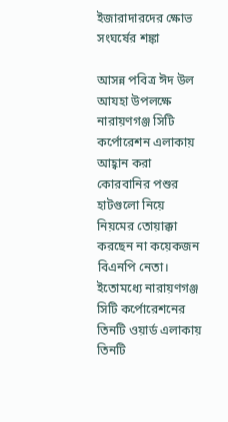ইজারাদারদের ক্ষোভ সংঘর্ষের শঙ্কা

আসন্ন পবিত্র ঈদ উল আযহা উপলক্ষে নারায়ণগঞ্জ সিটি কর্পোরেশন এলাকায় আহ্বান করা কোরবানির পশুর হাটগুলো নিয়ে নিয়মের তোয়াক্কা করছেন না কয়েকজন বিএনপি নেতা। ইতোমধ্যে নারায়ণগঞ্জ সিটি কর্পোরেশনের তিনটি ওয়ার্ড এলাকায় তিনটি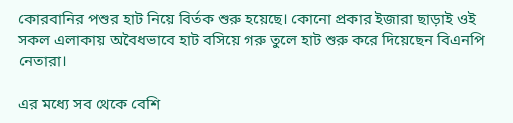কোরবানির পশুর হাট নিয়ে বির্তক শুরু হয়েছে। কোনো প্রকার ইজারা ছাড়াই ওই সকল এলাকায় অবৈধভাবে হাট বসিয়ে গরু তুলে হাট শুরু করে দিয়েছেন বিএনপি নেতারা।

এর মধ্যে সব থেকে বেশি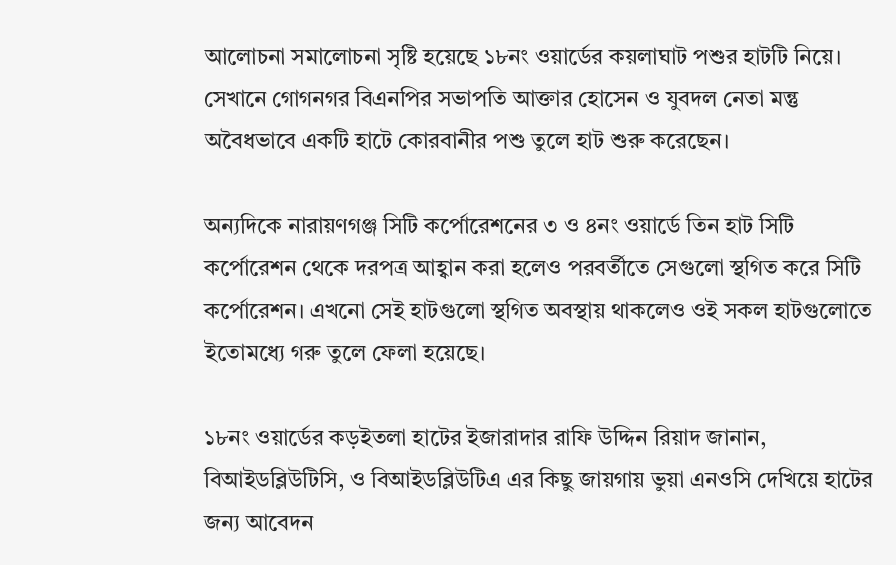আলোচনা সমালোচনা সৃষ্টি হয়েছে ১৮নং ওয়ার্ডের কয়লাঘাট পশুর হাটটি নিয়ে। সেখানে গোগনগর বিএনপির সভাপতি আক্তার হোসেন ও যুবদল নেতা মন্তু অবৈধভাবে একটি হাটে কোরবানীর পশু তুলে হাট শুরু করেছেন।

অন্যদিকে নারায়ণগঞ্জ সিটি কর্পোরেশনের ৩ ও ৪নং ওয়ার্ডে তিন হাট সিটি কর্পোরেশন থেকে দরপত্র আহ্বান করা হলেও পরবর্তীতে সেগুলো স্থগিত করে সিটি কর্পোরেশন। এখনো সেই হাটগুলো স্থগিত অবস্থায় থাকলেও ওই সকল হাটগুলোতে ইতোমধ্যে গরু তুলে ফেলা হয়েছে।

১৮নং ওয়ার্ডের কড়ইতলা হাটের ইজারাদার রাফি উদ্দিন রিয়াদ জানান, বিআইডব্লিউটিসি, ও বিআইডব্লিউটিএ এর কিছু জায়গায় ভুয়া এনওসি দেখিয়ে হাটের জন্য আবেদন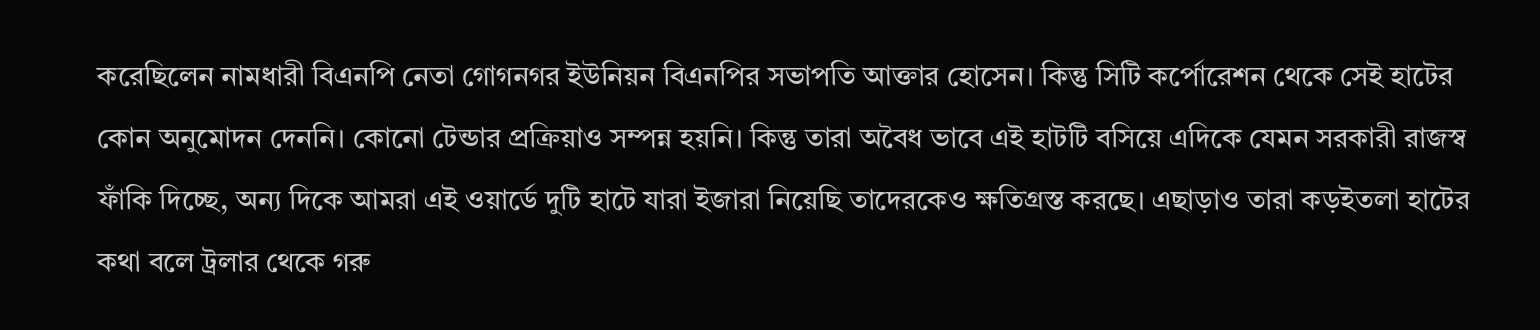করেছিলেন নামধারী বিএনপি নেতা গোগনগর ইউনিয়ন বিএনপির সভাপতি আক্তার হোসেন। কিন্তু সিটি কর্পোরেশন থেকে সেই হাটের কোন অনুমোদন দেননি। কোনো টেন্ডার প্রক্রিয়াও সম্পন্ন হয়নি। কিন্তু তারা অবৈধ ভাবে এই হাটটি বসিয়ে এদিকে যেমন সরকারী রাজস্ব ফাঁকি দিচ্ছে, অন্য দিকে আমরা এই ওয়ার্ডে দুটি হাটে যারা ইজারা নিয়েছি তাদেরকেও ক্ষতিগ্রস্ত করছে। এছাড়াও তারা কড়ইতলা হাটের কথা বলে ট্রলার থেকে গরু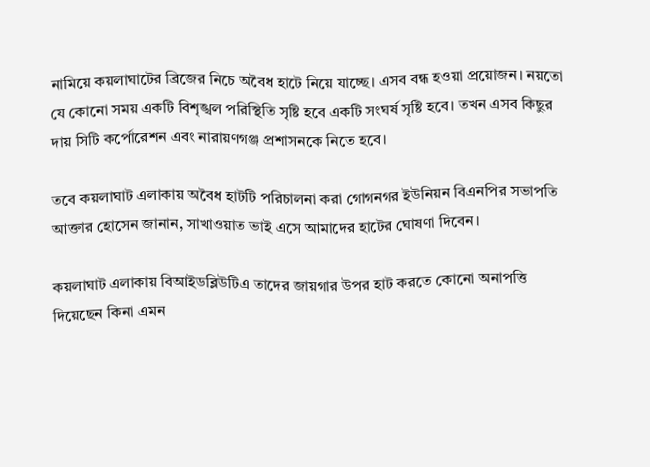নামিয়ে কয়লাঘাটের ব্রিজের নিচে অবৈধ হাটে নিয়ে যাচ্ছে। এসব বন্ধ হওয়া প্রয়োজন। নয়তো যে কোনো সময় একটি বিশৃঙ্খল পরিস্থিতি সৃষ্টি হবে একটি সংঘর্ষ সৃষ্টি হবে। তখন এসব কিছুর দায় সিটি কর্পোরেশন এবং নারায়ণগঞ্জ প্রশাসনকে নিতে হবে।

তবে কয়লাঘাট এলাকায় অবৈধ হাটটি পরিচালনা করা গোগনগর ইউনিয়ন বিএনপির সভাপতি আক্তার হোসেন জানান, সাখাওয়াত ভাই এসে আমাদের হাটের ঘোষণা দিবেন।

কয়লাঘাট এলাকায় বিআইডব্লিউটিএ তাদের জায়গার উপর হাট করতে কোনো অনাপত্তি দিয়েছেন কিনা এমন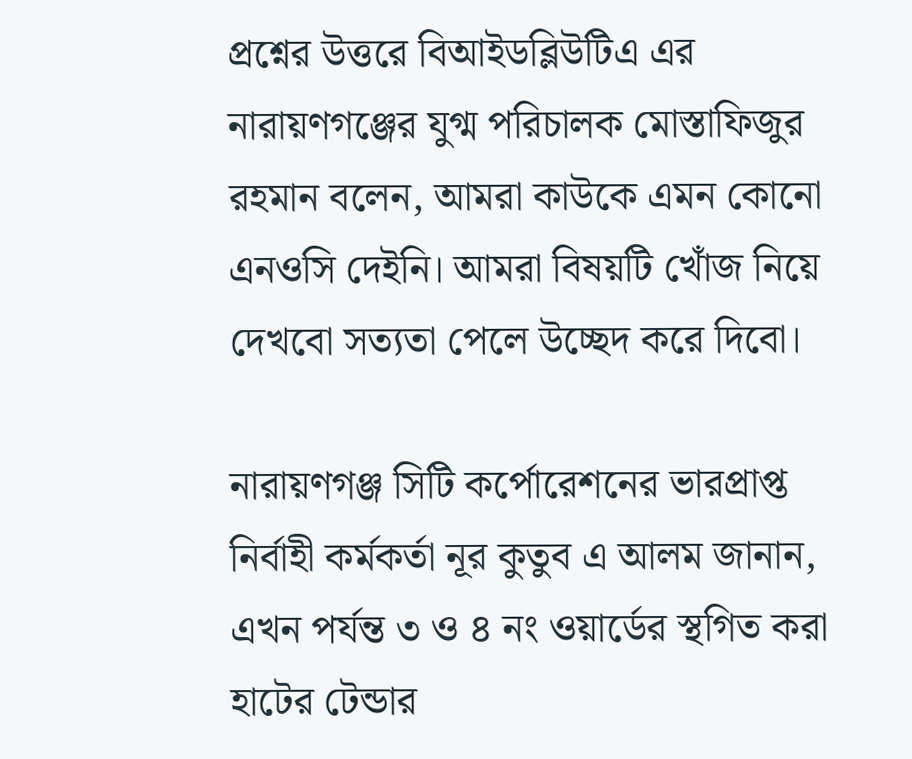প্রশ্নের উত্তরে বিআইডব্লিউটিএ এর নারায়ণগঞ্জের যুগ্ম পরিচালক মোস্তাফিজুর রহমান বলেন, আমরা কাউকে এমন কোনো এনওসি দেইনি। আমরা বিষয়টি খোঁজ নিয়ে দেখবো সত্যতা পেলে উচ্ছেদ করে দিবো।

নারায়ণগঞ্জ সিটি কর্পোরেশনের ভারপ্রাপ্ত নির্বাহী কর্মকর্তা নূর কুতুব এ আলম জানান, এখন পর্যন্ত ৩ ও ৪ নং ওয়ার্ডের স্থগিত করা হাটের টেন্ডার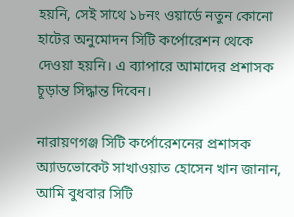হয়নি, সেই সাথে ১৮নং ওয়ার্ডে নতুন কোনো হাটের অনুমোদন সিটি কর্পোরেশন থেকে দেওয়া হয়নি। এ ব্যাপারে আমাদের প্রশাসক চূড়ান্ত সিদ্ধান্ত দিবেন।

নারায়ণগঞ্জ সিটি কর্পোরেশনের প্রশাসক অ্যাডভোকেট সাখাওয়াত হোসেন খান জানান, আমি বুধবার সিটি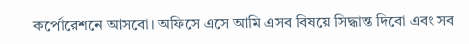কর্পোরেশনে আসবো। অফিসে এসে আমি এসব বিষয়ে সিদ্ধান্ত দিবো এবং সব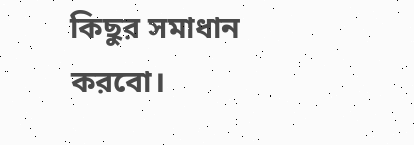কিছুর সমাধান করবো।